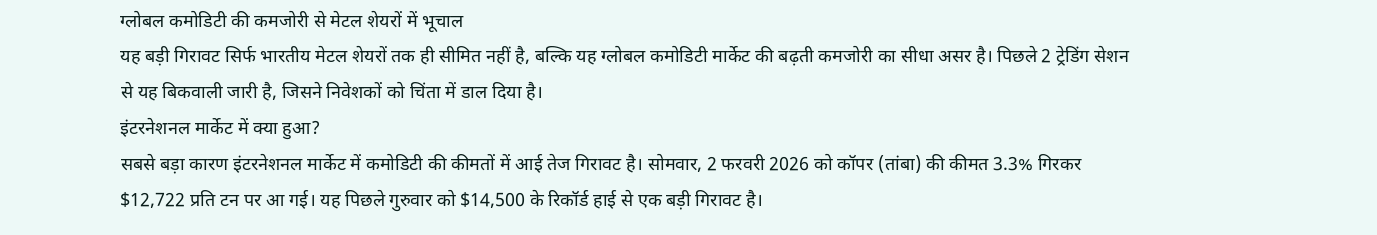ग्लोबल कमोडिटी की कमजोरी से मेटल शेयरों में भूचाल
यह बड़ी गिरावट सिर्फ भारतीय मेटल शेयरों तक ही सीमित नहीं है, बल्कि यह ग्लोबल कमोडिटी मार्केट की बढ़ती कमजोरी का सीधा असर है। पिछले 2 ट्रेडिंग सेशन से यह बिकवाली जारी है, जिसने निवेशकों को चिंता में डाल दिया है।
इंटरनेशनल मार्केट में क्या हुआ?
सबसे बड़ा कारण इंटरनेशनल मार्केट में कमोडिटी की कीमतों में आई तेज गिरावट है। सोमवार, 2 फरवरी 2026 को कॉपर (तांबा) की कीमत 3.3% गिरकर $12,722 प्रति टन पर आ गई। यह पिछले गुरुवार को $14,500 के रिकॉर्ड हाई से एक बड़ी गिरावट है।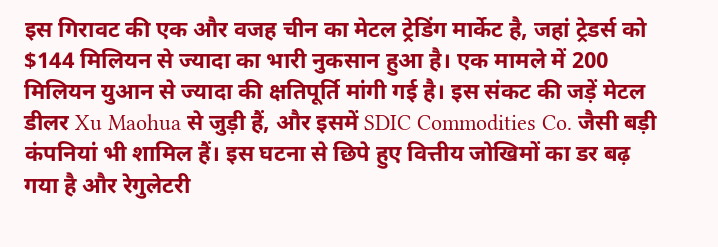इस गिरावट की एक और वजह चीन का मेटल ट्रेडिंग मार्केट है, जहां ट्रेडर्स को $144 मिलियन से ज्यादा का भारी नुकसान हुआ है। एक मामले में 200 मिलियन युआन से ज्यादा की क्षतिपूर्ति मांगी गई है। इस संकट की जड़ें मेटल डीलर Xu Maohua से जुड़ी हैं, और इसमें SDIC Commodities Co. जैसी बड़ी कंपनियां भी शामिल हैं। इस घटना से छिपे हुए वित्तीय जोखिमों का डर बढ़ गया है और रेगुलेटरी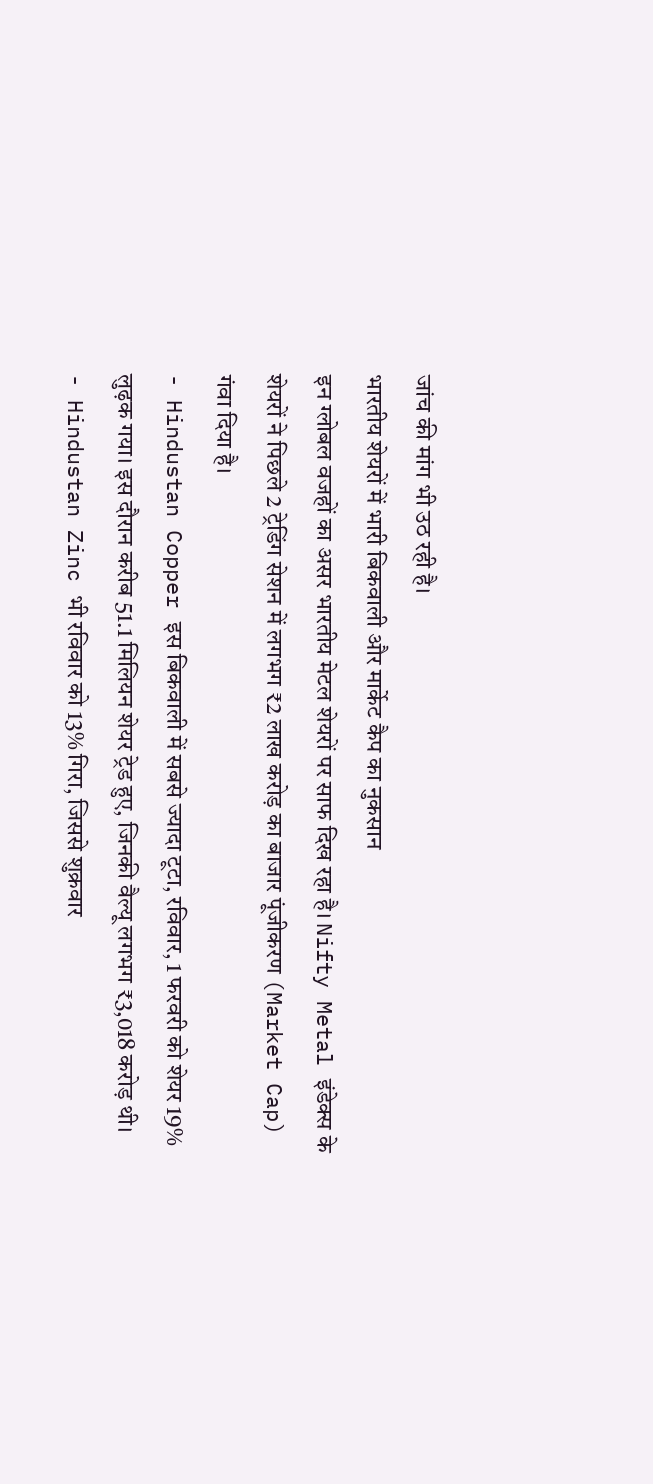जांच की मांग भी उठ रही है।
भारतीय शेयरों में भारी बिकवाली और मार्केट कैप का नुकसान
इन ग्लोबल वजहों का असर भारतीय मेटल शेयरों पर साफ दिख रहा है। Nifty Metal इंडेक्स के शेयरों ने पिछले 2 ट्रेडिंग सेशन में लगभग ₹2 लाख करोड़ का बाजार पूंजीकरण (Market Cap) गंवा दिया है।
- Hindustan Copper इस बिकवाली में सबसे ज्यादा टूटा, रविवार, 1 फरवरी को शेयर 19% लुढ़क गया। इस दौरान करीब 51.1 मिलियन शेयर ट्रेड हुए, जिनकी वैल्यू लगभग ₹3,018 करोड़ थी।
- Hindustan Zinc भी रविवार को 13% गिरा, जिससे शुक्रवार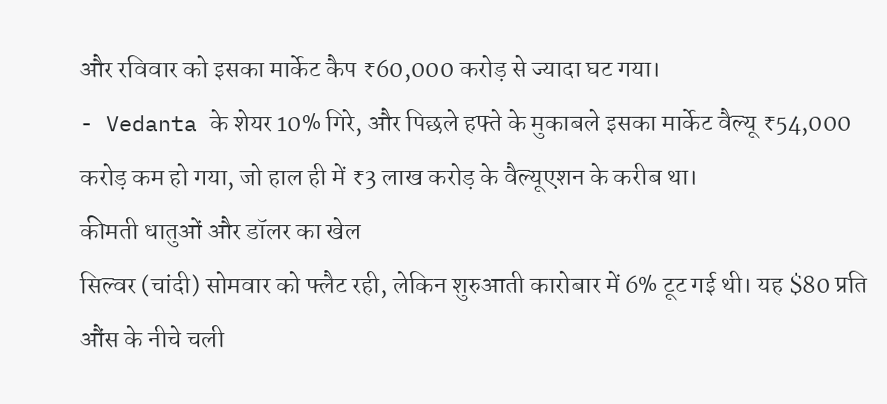और रविवार को इसका मार्केट कैप ₹60,000 करोड़ से ज्यादा घट गया।
- Vedanta के शेयर 10% गिरे, और पिछले हफ्ते के मुकाबले इसका मार्केट वैल्यू ₹54,000 करोड़ कम हो गया, जो हाल ही में ₹3 लाख करोड़ के वैल्यूएशन के करीब था।
कीमती धातुओं और डॉलर का खेल
सिल्वर (चांदी) सोमवार को फ्लैट रही, लेकिन शुरुआती कारोबार में 6% टूट गई थी। यह $80 प्रति औंस के नीचे चली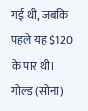गई थी, जबकि पहले यह $120 के पार थी। गोल्ड (सोना)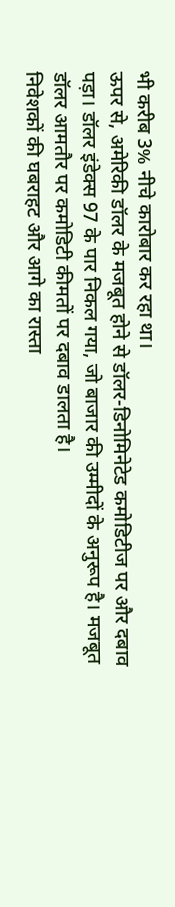भी करीब 3% नीचे कारोबार कर रहा था।
ऊपर से, अमेरिकी डॉलर के मजबूत होने से डॉलर-डिनोमिनेटेड कमोडिटीज पर और दबाव पड़ा। डॉलर इंडेक्स 97 के पार निकल गया, जो बाजार की उम्मीदों के अनुरूप है। मजबूत डॉलर आमतौर पर कमोडिटी कीमतों पर दबाव डालता है।
निवेशकों की घबराहट और आगे का रास्ता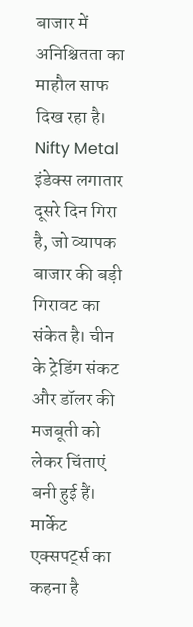बाजार में अनिश्चितता का माहौल साफ दिख रहा है। Nifty Metal इंडेक्स लगातार दूसरे दिन गिरा है, जो व्यापक बाजार की बड़ी गिरावट का संकेत है। चीन के ट्रेडिंग संकट और डॉलर की मजबूती को लेकर चिंताएं बनी हुई हैं।
मार्केट एक्सपर्ट्स का कहना है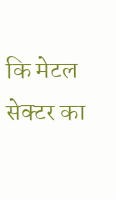कि मेटल सेक्टर का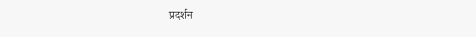प्रदर्शन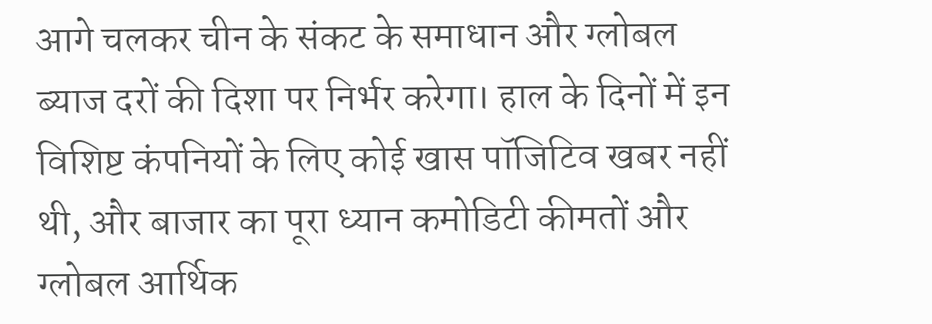आगे चलकर चीन के संकट के समाधान और ग्लोबल ब्याज दरों की दिशा पर निर्भर करेगा। हाल के दिनों में इन विशिष्ट कंपनियों के लिए कोई खास पॉजिटिव खबर नहीं थी, और बाजार का पूरा ध्यान कमोडिटी कीमतों और ग्लोबल आर्थिक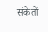संकेतों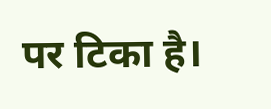पर टिका है।